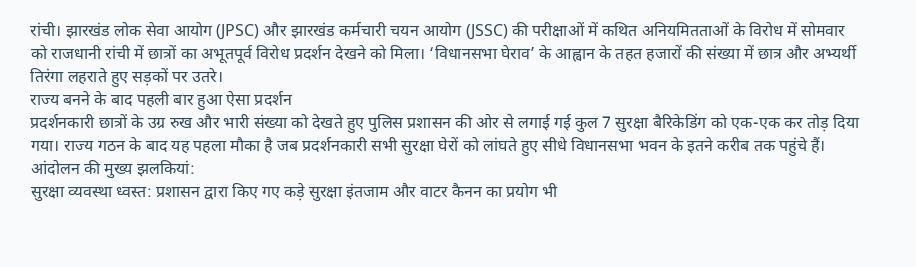रांची। झारखंड लोक सेवा आयोग (JPSC) और झारखंड कर्मचारी चयन आयोग (JSSC) की परीक्षाओं में कथित अनियमितताओं के विरोध में सोमवार को राजधानी रांची में छात्रों का अभूतपूर्व विरोध प्रदर्शन देखने को मिला। ‘विधानसभा घेराव’ के आह्वान के तहत हजारों की संख्या में छात्र और अभ्यर्थी तिरंगा लहराते हुए सड़कों पर उतरे।
राज्य बनने के बाद पहली बार हुआ ऐसा प्रदर्शन
प्रदर्शनकारी छात्रों के उग्र रुख और भारी संख्या को देखते हुए पुलिस प्रशासन की ओर से लगाई गई कुल 7 सुरक्षा बैरिकेडिंग को एक-एक कर तोड़ दिया गया। राज्य गठन के बाद यह पहला मौका है जब प्रदर्शनकारी सभी सुरक्षा घेरों को लांघते हुए सीधे विधानसभा भवन के इतने करीब तक पहुंचे हैं।
आंदोलन की मुख्य झलकियां:
सुरक्षा व्यवस्था ध्वस्त: प्रशासन द्वारा किए गए कड़े सुरक्षा इंतजाम और वाटर कैनन का प्रयोग भी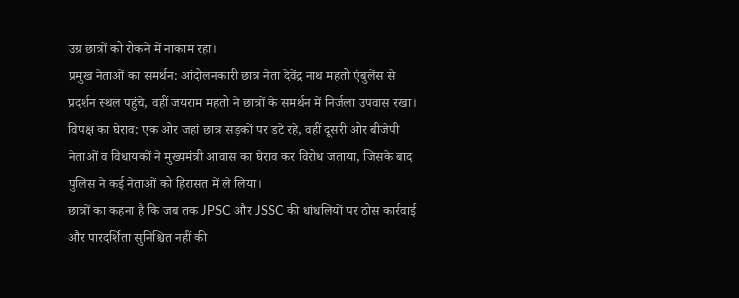उग्र छात्रों को रोकने में नाकाम रहा।
प्रमुख नेताओं का समर्थन: आंदोलनकारी छात्र नेता देवेंद्र नाथ महतो एंबुलेंस से प्रदर्शन स्थल पहुंचे, वहीं जयराम महतो ने छात्रों के समर्थन में निर्जला उपवास रखा।
विपक्ष का घेराव: एक ओर जहां छात्र सड़कों पर डटे रहे, वहीं दूसरी ओर बीजेपी नेताओं व विधायकों ने मुख्यमंत्री आवास का घेराव कर विरोध जताया, जिसके बाद पुलिस ने कई नेताओं को हिरासत में ले लिया।
छात्रों का कहना है कि जब तक JPSC और JSSC की धांधलियों पर ठोस कार्रवाई और पारदर्शिता सुनिश्चित नहीं की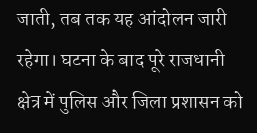जाती, तब तक यह आंदोलन जारी रहेगा। घटना के बाद पूरे राजधानी क्षेत्र में पुलिस और जिला प्रशासन को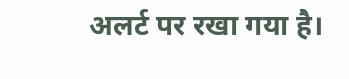अलर्ट पर रखा गया है।